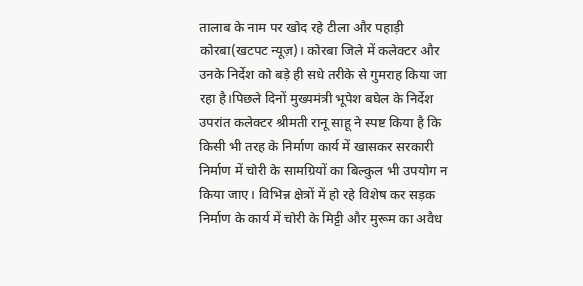तालाब के नाम पर खोद रहे टीला और पहाड़ी
कोरबा(खटपट न्यूज़)। कोरबा जिले में कलेक्टर और उनके निर्देश को बड़े ही सधे तरीके से गुमराह किया जा रहा है।पिछले दिनों मुख्यमंत्री भूपेश बघेल के निर्देश उपरांत कलेक्टर श्रीमती रानू साहू ने स्पष्ट किया है कि किसी भी तरह के निर्माण कार्य में खासकर सरकारी निर्माण में चोरी के सामग्रियों का बिल्कुल भी उपयोग न किया जाए। विभिन्न क्षेत्रों में हो रहे विशेष कर सड़क निर्माण के कार्य में चोरी के मिट्टी और मुरूम का अवैध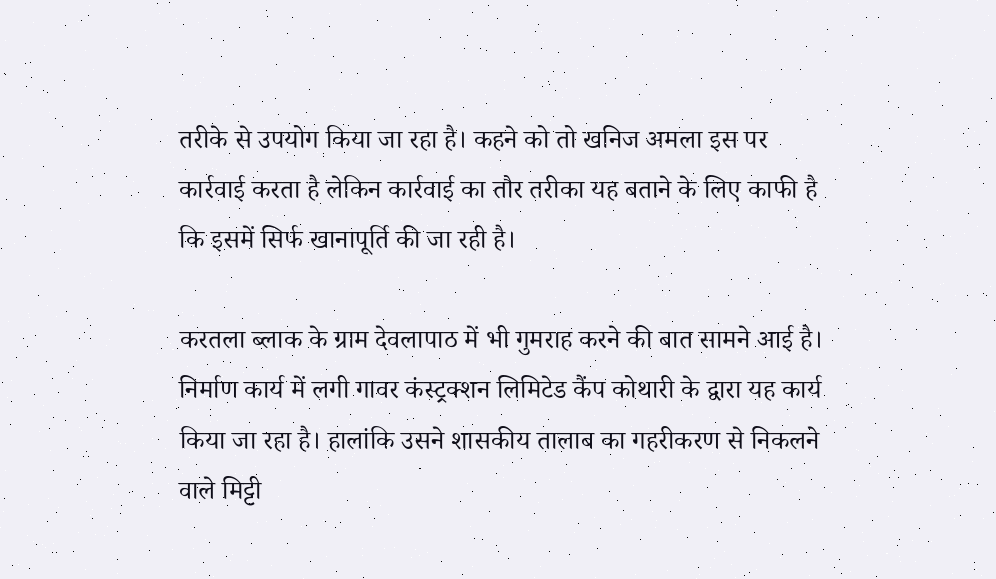तरीके से उपयोग किया जा रहा है। कहने को तो खनिज अमला इस पर कार्रवाई करता है लेकिन कार्रवाई का तौर तरीका यह बताने के लिए काफी है कि इसमें सिर्फ खानापूर्ति की जा रही है।

करतला ब्लाक के ग्राम देवलापाठ में भी गुमराह करने की बात सामने आई है। निर्माण कार्य में लगी गावर कंस्ट्रक्शन लिमिटेड कैंप कोथारी के द्वारा यह कार्य किया जा रहा है। हालांकि उसने शासकीय तालाब का गहरीकरण से निकलने वाले मिट्टी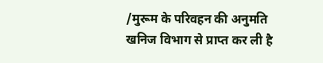/मुरूम के परिवहन की अनुमति खनिज विभाग से प्राप्त कर ली है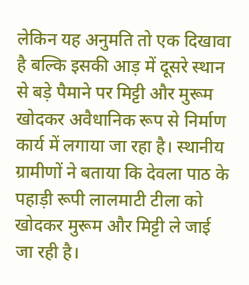लेकिन यह अनुमति तो एक दिखावा है बल्कि इसकी आड़ में दूसरे स्थान से बड़े पैमाने पर मिट्टी और मुरूम खोदकर अवैधानिक रूप से निर्माण कार्य में लगाया जा रहा है। स्थानीय ग्रामीणों ने बताया कि देवला पाठ के पहाड़ी रूपी लालमाटी टीला को खोदकर मुरूम और मिट्टी ले जाई जा रही है।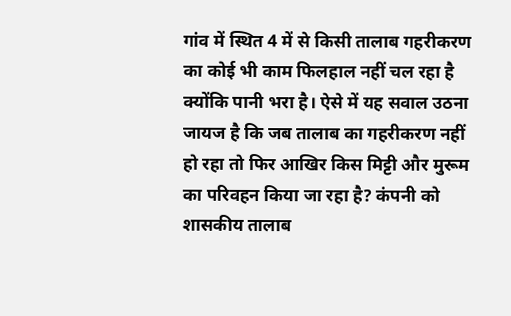गांव में स्थित 4 में से किसी तालाब गहरीकरण का कोई भी काम फिलहाल नहीं चल रहा है क्योंकि पानी भरा है। ऐसे में यह सवाल उठना जायज है कि जब तालाब का गहरीकरण नहीं हो रहा तो फिर आखिर किस मिट्टी और मुरूम का परिवहन किया जा रहा है? कंपनी को शासकीय तालाब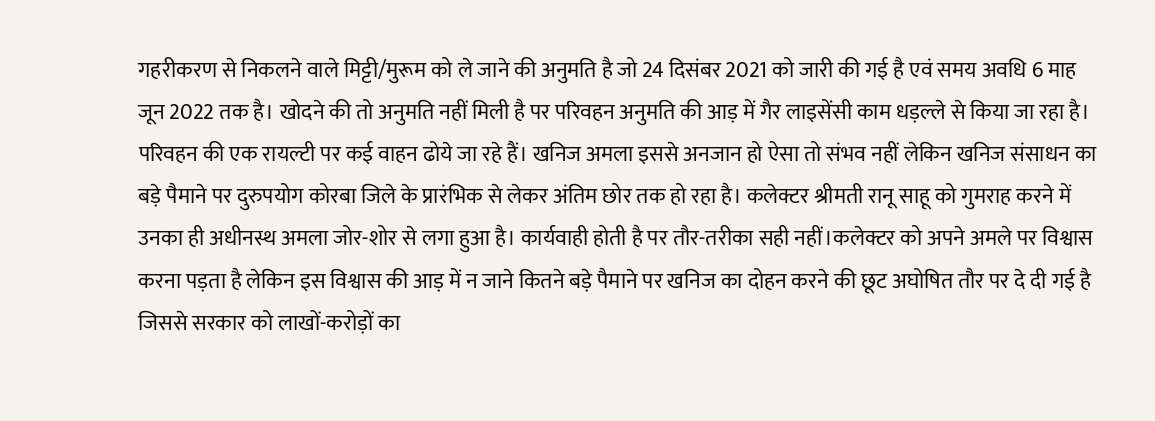गहरीकरण से निकलने वाले मिट्टी/मुरूम को ले जाने की अनुमति है जो 24 दिसंबर 2021 को जारी की गई है एवं समय अवधि 6 माह जून 2022 तक है। खोदने की तो अनुमति नहीं मिली है पर परिवहन अनुमति की आड़ में गैर लाइसेंसी काम धड़ल्ले से किया जा रहा है। परिवहन की एक रायल्टी पर कई वाहन ढोये जा रहे हैं। खनिज अमला इससे अनजान हो ऐसा तो संभव नहीं लेकिन खनिज संसाधन का बड़े पैमाने पर दुरुपयोग कोरबा जिले के प्रारंभिक से लेकर अंतिम छोर तक हो रहा है। कलेक्टर श्रीमती रानू साहू को गुमराह करने में उनका ही अधीनस्थ अमला जोर-शोर से लगा हुआ है। कार्यवाही होती है पर तौर-तरीका सही नहीं।कलेक्टर को अपने अमले पर विश्वास करना पड़ता है लेकिन इस विश्वास की आड़ में न जाने कितने बड़े पैमाने पर खनिज का दोहन करने की छूट अघोषित तौर पर दे दी गई है जिससे सरकार को लाखों-करोड़ों का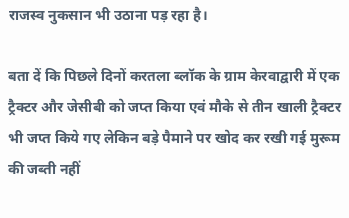राजस्व नुकसान भी उठाना पड़ रहा है।

बता दें कि पिछले दिनों करतला ब्लॉक के ग्राम केरवाद्वारी में एक ट्रैक्टर और जेसीबी को जप्त किया एवं मौके से तीन खाली ट्रैक्टर भी जप्त किये गए लेकिन बड़े पैमाने पर खोद कर रखी गई मुरूम की जब्ती नहीं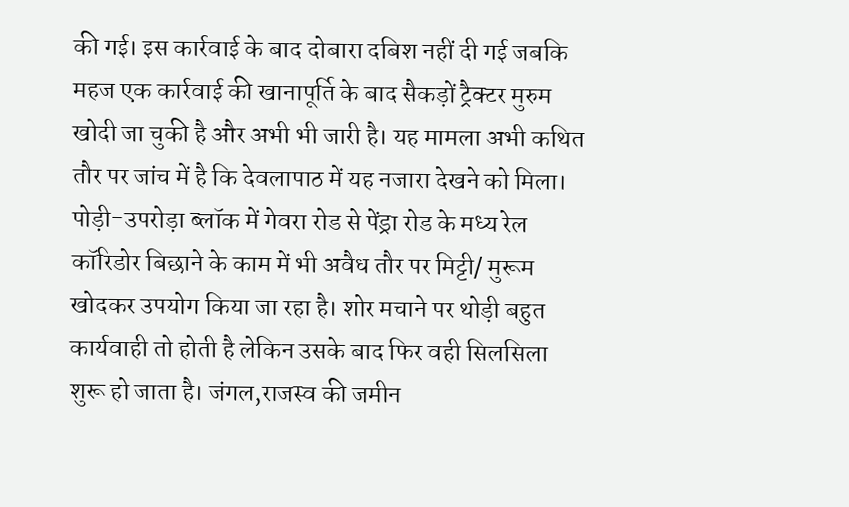की गई। इस कार्रवाई के बाद दोबारा दबिश नहीं दी गई जबकि महज एक कार्रवाई की खानापूर्ति के बाद सैकड़ों ट्रैक्टर मुरुम खोदी जा चुकी है और अभी भी जारी है। यह मामला अभी कथित तौर पर जांच में है कि देवलापाठ में यह नजारा देखने को मिला।
पोड़ी-उपरोड़ा ब्लॉक में गेवरा रोड से पेंड्रा रोड के मध्य रेल कॉरिडोर बिछाने के काम में भी अवैध तौर पर मिट्टी/ मुरूम खोदकर उपयोग किया जा रहा है। शोर मचाने पर थोड़ी बहुत कार्यवाही तो होती है लेकिन उसके बाद फिर वही सिलसिला शुरू हो जाता है। जंगल,राजस्व की जमीन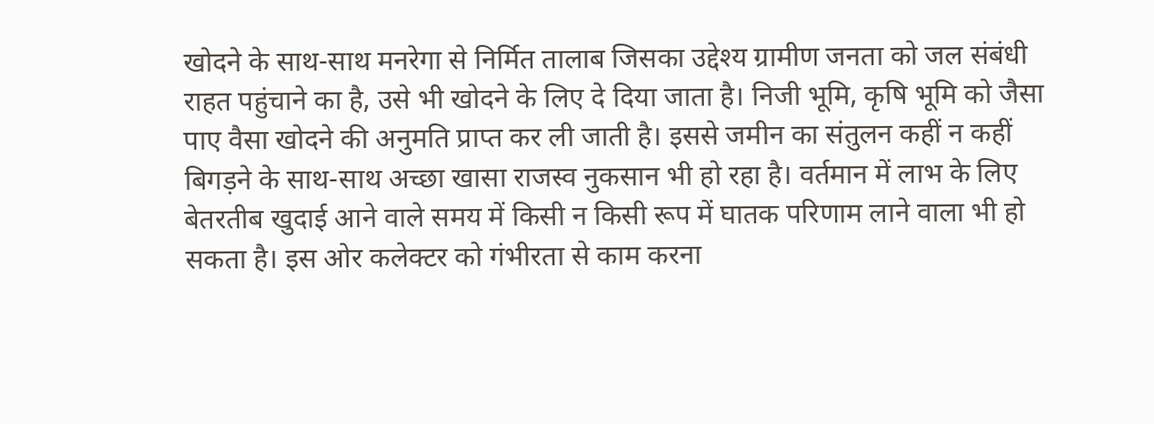खोदने के साथ-साथ मनरेगा से निर्मित तालाब जिसका उद्देश्य ग्रामीण जनता को जल संबंधी राहत पहुंचाने का है, उसे भी खोदने के लिए दे दिया जाता है। निजी भूमि, कृषि भूमि को जैसा पाए वैसा खोदने की अनुमति प्राप्त कर ली जाती है। इससे जमीन का संतुलन कहीं न कहीं बिगड़ने के साथ-साथ अच्छा खासा राजस्व नुकसान भी हो रहा है। वर्तमान में लाभ के लिए बेतरतीब खुदाई आने वाले समय में किसी न किसी रूप में घातक परिणाम लाने वाला भी हो सकता है। इस ओर कलेक्टर को गंभीरता से काम करना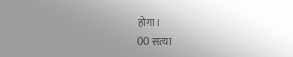होगा।
00 सत्या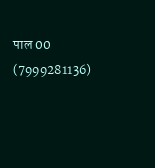पाल 00 (7999281136)